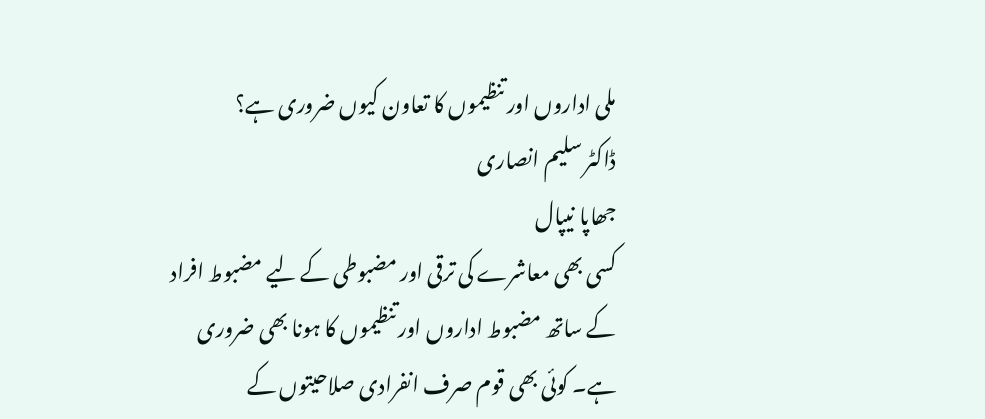ملی اداروں اور تنظیموں کا تعاون کیوں ضروری ہے؟
ڈاکٹر سلیم انصاری
جھاپا نیپال
کسی بھی معاشرے کی ترقی اور مضبوطی کے لیے مضبوط افراد کے ساتھ مضبوط اداروں اور تنظیموں کا ہونا بھی ضروری ہے۔ کوئی بھی قوم صرف انفرادی صلاحیتوں کے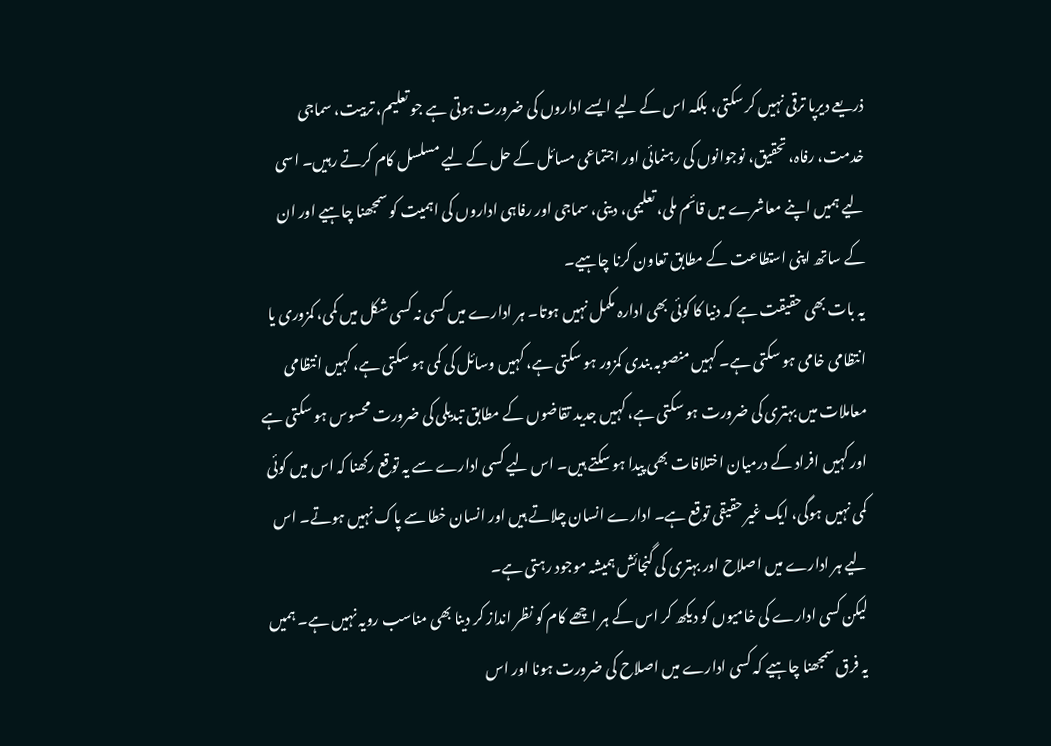ذریعے دیرپا ترقی نہیں کر سکتی، بلکہ اس کے لیے ایسے اداروں کی ضرورت ہوتی ہے جو تعلیم، تربیت، سماجی خدمت، رفاہ، تحقیق، نوجوانوں کی رہنمائی اور اجتماعی مسائل کے حل کے لیے مسلسل کام کرتے رہیں۔ اسی لیے ہمیں اپنے معاشرے میں قائم ملی، تعلیمی، دینی، سماجی اور رفاہی اداروں کی اہمیت کو سمجھنا چاہیے اور ان کے ساتھ اپنی استطاعت کے مطابق تعاون کرنا چاہیے۔
یہ بات بھی حقیقت ہے کہ دنیا کا کوئی بھی ادارہ مکمل نہیں ہوتا۔ ہر ادارے میں کسی نہ کسی شکل میں کمی، کمزوری یا انتظامی خامی ہو سکتی ہے۔ کہیں منصوبہ بندی کمزور ہو سکتی ہے، کہیں وسائل کی کمی ہو سکتی ہے، کہیں انتظامی معاملات میں بہتری کی ضرورت ہو سکتی ہے، کہیں جدید تقاضوں کے مطابق تبدیلی کی ضرورت محسوس ہو سکتی ہے اور کہیں افراد کے درمیان اختلافات بھی پیدا ہو سکتے ہیں۔ اس لیے کسی ادارے سے یہ توقع رکھنا کہ اس میں کوئی کمی نہیں ہوگی، ایک غیر حقیقی توقع ہے۔ ادارے انسان چلاتے ہیں اور انسان خطا سے پاک نہیں ہوتے۔ اس لیے ہر ادارے میں اصلاح اور بہتری کی گنجائش ہمیشہ موجود رہتی ہے۔
لیکن کسی ادارے کی خامیوں کو دیکھ کر اس کے ہر اچھے کام کو نظر انداز کر دینا بھی مناسب رویہ نہیں ہے۔ ہمیں یہ فرق سمجھنا چاہیے کہ کسی ادارے میں اصلاح کی ضرورت ہونا اور اس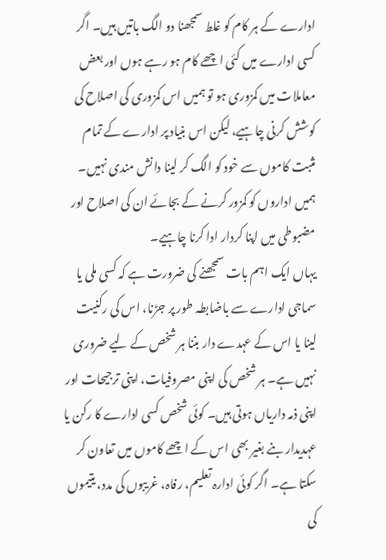ادارے کے ہر کام کو غلط سمجھنا دو الگ باتیں ہیں۔ اگر کسی ادارے میں کئی اچھے کام ہو رہے ہوں اور بعض معاملات میں کمزوری ہو تو ہمیں اس کمزوری کی اصلاح کی کوشش کرنی چاہیے، لیکن اس بنیاد پر ادارے کے تمام مثبت کاموں سے خود کو الگ کر لینا دانش مندی نہیں۔ ہمیں اداروں کو کمزور کرنے کے بجائے ان کی اصلاح اور مضبوطی میں اپنا کردار ادا کرنا چاہیے۔
یہاں ایک اہم بات سمجھنے کی ضرورت ہے کہ کسی ملی یا سماجی ادارے سے باضابطہ طور پر جڑنا، اس کی رکنیت لینا یا اس کے عہدے دار بننا ہر شخص کے لیے ضروری نہیں ہے۔ ہر شخص کی اپنی مصروفیات، اپنی ترجیحات اور اپنی ذمہ داریاں ہوتی ہیں۔ کوئی شخص کسی ادارے کا رکن یا عہدیدار بنے بغیر بھی اس کے اچھے کاموں میں تعاون کر سکتا ہے۔ اگر کوئی ادارہ تعلیم، رفاہ، غریبوں کی مدد، یتیموں کی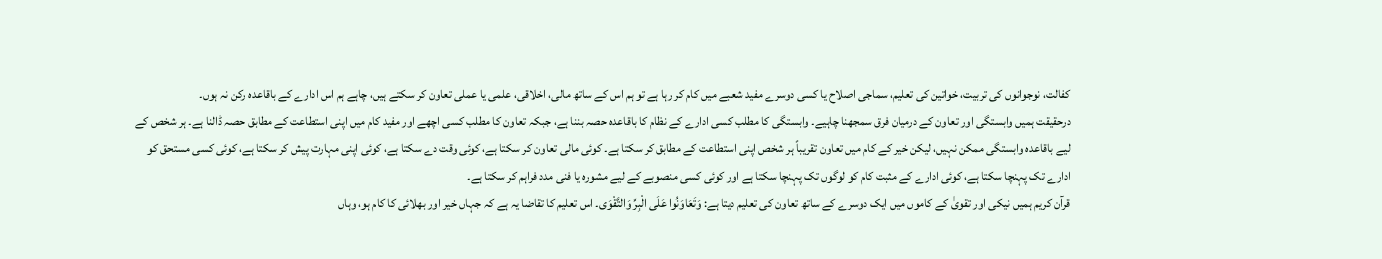کفالت، نوجوانوں کی تربیت، خواتین کی تعلیم، سماجی اصلاح یا کسی دوسرے مفید شعبے میں کام کر رہا ہے تو ہم اس کے ساتھ مالی، اخلاقی، علمی یا عملی تعاون کر سکتے ہیں، چاہے ہم اس ادارے کے باقاعدہ رکن نہ ہوں۔
درحقیقت ہمیں وابستگی اور تعاون کے درمیان فرق سمجھنا چاہیے۔ وابستگی کا مطلب کسی ادارے کے نظام کا باقاعدہ حصہ بننا ہے، جبکہ تعاون کا مطلب کسی اچھے اور مفید کام میں اپنی استطاعت کے مطابق حصہ ڈالنا ہے۔ ہر شخص کے لیے باقاعدہ وابستگی ممکن نہیں، لیکن خیر کے کام میں تعاون تقریباً ہر شخص اپنی استطاعت کے مطابق کر سکتا ہے۔ کوئی مالی تعاون کر سکتا ہے، کوئی وقت دے سکتا ہے، کوئی اپنی مہارت پیش کر سکتا ہے، کوئی کسی مستحق کو ادارے تک پہنچا سکتا ہے، کوئی ادارے کے مثبت کام کو لوگوں تک پہنچا سکتا ہے اور کوئی کسی منصوبے کے لیے مشورہ یا فنی مدد فراہم کر سکتا ہے۔
قرآن کریم ہمیں نیکی اور تقویٰ کے کاموں میں ایک دوسرے کے ساتھ تعاون کی تعلیم دیتا ہے: وَتَعَاوَنُوا عَلَى الْبِرِّ وَالتَّقْوَى۔ اس تعلیم کا تقاضا یہ ہے کہ جہاں خیر اور بھلائی کا کام ہو، وہاں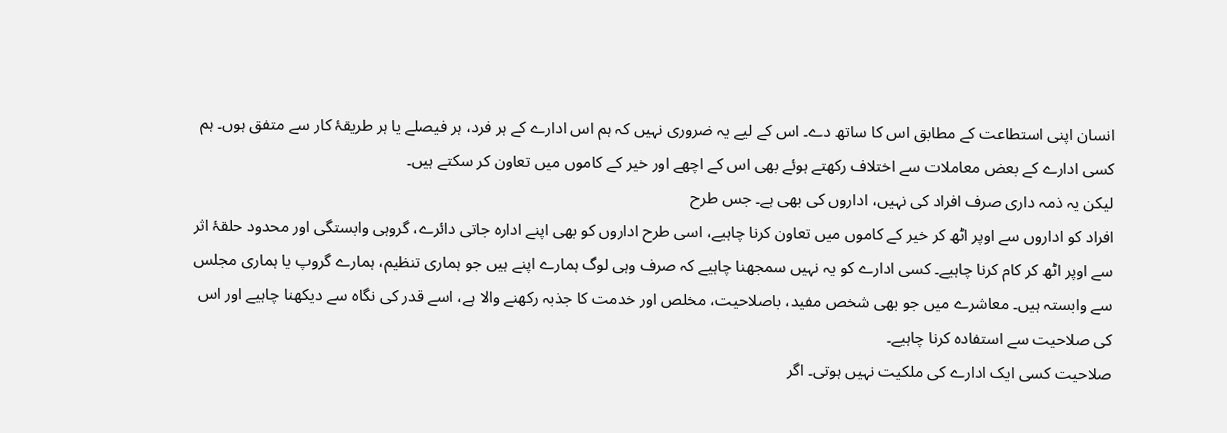انسان اپنی استطاعت کے مطابق اس کا ساتھ دے۔ اس کے لیے یہ ضروری نہیں کہ ہم اس ادارے کے ہر فرد، ہر فیصلے یا ہر طریقۂ کار سے متفق ہوں۔ ہم کسی ادارے کے بعض معاملات سے اختلاف رکھتے ہوئے بھی اس کے اچھے اور خیر کے کاموں میں تعاون کر سکتے ہیں۔
لیکن یہ ذمہ داری صرف افراد کی نہیں، اداروں کی بھی ہے۔ جس طرح
افراد کو اداروں سے اوپر اٹھ کر خیر کے کاموں میں تعاون کرنا چاہیے، اسی طرح اداروں کو بھی اپنے ادارہ جاتی دائرے، گروہی وابستگی اور محدود حلقۂ اثر سے اوپر اٹھ کر کام کرنا چاہیے۔ کسی ادارے کو یہ نہیں سمجھنا چاہیے کہ صرف وہی لوگ ہمارے اپنے ہیں جو ہماری تنظیم، ہمارے گروپ یا ہماری مجلس سے وابستہ ہیں۔ معاشرے میں جو بھی شخص مفید، باصلاحیت، مخلص اور خدمت کا جذبہ رکھنے والا ہے، اسے قدر کی نگاہ سے دیکھنا چاہیے اور اس کی صلاحیت سے استفادہ کرنا چاہیے۔
صلاحیت کسی ایک ادارے کی ملکیت نہیں ہوتی۔ اگر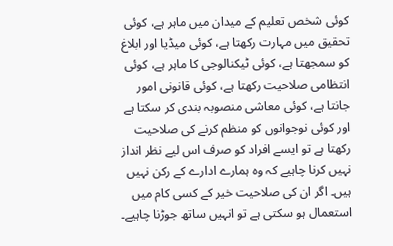کوئی شخص تعلیم کے میدان میں ماہر ہے، کوئی تحقیق میں مہارت رکھتا ہے، کوئی میڈیا اور ابلاغ کو سمجھتا ہے، کوئی ٹیکنالوجی کا ماہر ہے، کوئی انتظامی صلاحیت رکھتا ہے، کوئی قانونی امور جانتا ہے، کوئی معاشی منصوبہ بندی کر سکتا ہے اور کوئی نوجوانوں کو منظم کرنے کی صلاحیت رکھتا ہے تو ایسے افراد کو صرف اس لیے نظر انداز نہیں کرنا چاہیے کہ وہ ہمارے ادارے کے رکن نہیں ہیں۔ اگر ان کی صلاحیت خیر کے کسی کام میں استعمال ہو سکتی ہے تو انہیں ساتھ جوڑنا چاہیے۔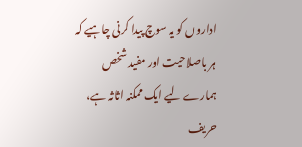اداروں کو یہ سوچ پیدا کرنی چاہیے کہ ہر باصلاحیت اور مفید شخص ہمارے لیے ایک ممکنہ اثاثہ ہے، حریف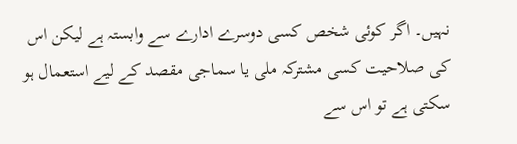نہیں۔ اگر کوئی شخص کسی دوسرے ادارے سے وابستہ ہے لیکن اس کی صلاحیت کسی مشترکہ ملی یا سماجی مقصد کے لیے استعمال ہو سکتی ہے تو اس سے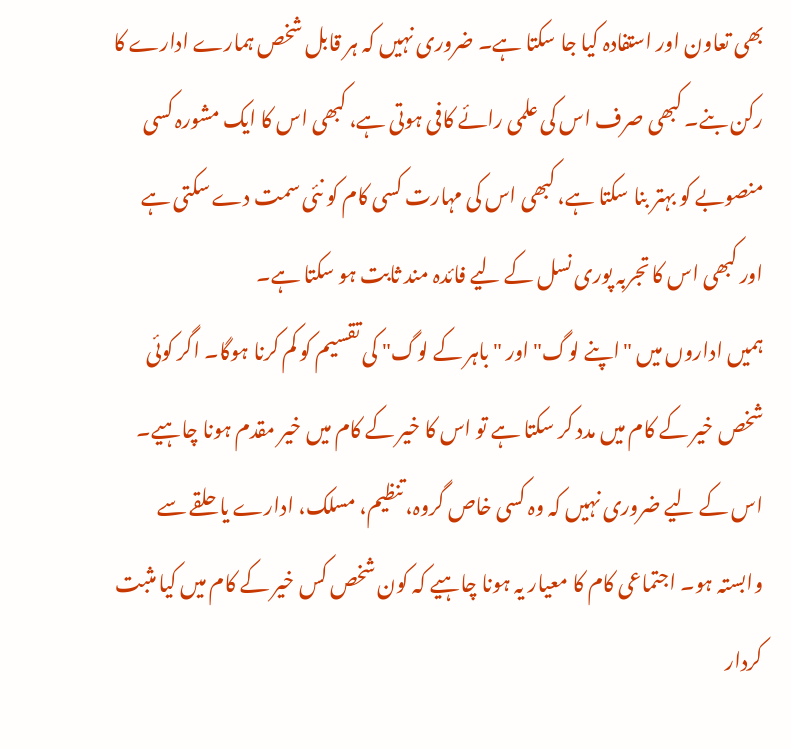بھی تعاون اور استفادہ کیا جا سکتا ہے۔ ضروری نہیں کہ ہر قابل شخص ہمارے ادارے کا رکن بنے۔ کبھی صرف اس کی علمی رائے کافی ہوتی ہے، کبھی اس کا ایک مشورہ کسی منصوبے کو بہتر بنا سکتا ہے، کبھی اس کی مہارت کسی کام کو نئی سمت دے سکتی ہے اور کبھی اس کا تجربہ پوری نسل کے لیے فائدہ مند ثابت ہو سکتا ہے۔
ہمیں اداروں میں "اپنے لوگ" اور "باہر کے لوگ" کی تقسیم کو کم کرنا ہوگا۔ اگر کوئی شخص خیر کے کام میں مدد کر سکتا ہے تو اس کا خیر کے کام میں خیر مقدم ہونا چاہیے۔ اس کے لیے ضروری نہیں کہ وہ کسی خاص گروہ، تنظیم، مسلک، ادارے یا حلقے سے وابستہ ہو۔ اجتماعی کام کا معیار یہ ہونا چاہیے کہ کون شخص کس خیر کے کام میں کیا مثبت کردار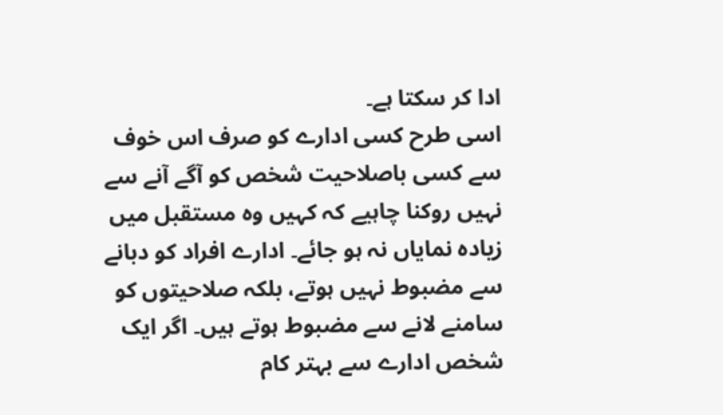ادا کر سکتا ہے۔
اسی طرح کسی ادارے کو صرف اس خوف سے کسی باصلاحیت شخص کو آگے آنے سے نہیں روکنا چاہیے کہ کہیں وہ مستقبل میں زیادہ نمایاں نہ ہو جائے۔ ادارے افراد کو دبانے سے مضبوط نہیں ہوتے، بلکہ صلاحیتوں کو سامنے لانے سے مضبوط ہوتے ہیں۔ اگر ایک شخص ادارے سے بہتر کام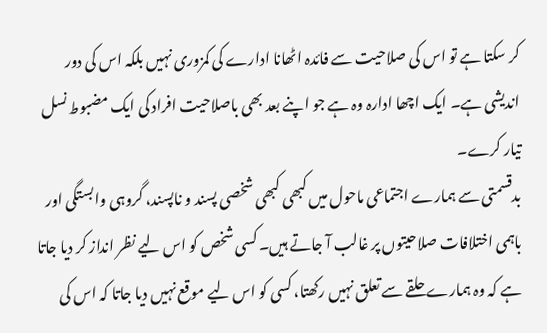کر سکتا ہے تو اس کی صلاحیت سے فائدہ اٹھانا ادارے کی کمزوری نہیں بلکہ اس کی دور اندیشی ہے۔ ایک اچھا ادارہ وہ ہے جو اپنے بعد بھی باصلاحیت افراد کی ایک مضبوط نسل تیار کرے۔
بدقسمتی سے ہمارے اجتماعی ماحول میں کبھی کبھی شخصی پسند و ناپسند، گروہی وابستگی اور باہمی اختلافات صلاحیتوں پر غالب آ جاتے ہیں۔ کسی شخص کو اس لیے نظر انداز کر دیا جاتا ہے کہ وہ ہمارے حلقے سے تعلق نہیں رکھتا، کسی کو اس لیے موقع نہیں دیا جاتا کہ اس کی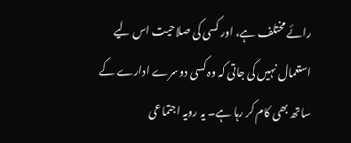رائے مختلف ہے، اور کسی کی صلاحیت اس لیے استعمال نہیں کی جاتی کہ وہ کسی دوسرے ادارے کے ساتھ بھی کام کر رہا ہے۔ یہ رویہ اجتماعی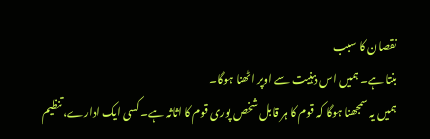نقصان کا سبب
بنتا ہے۔ ہمیں اس ذہنیت سے اوپر اٹھنا ہوگا۔
ہمیں یہ سمجھنا ہوگا کہ قوم کا ہر قابل شخص پوری قوم کا اثاثہ ہے۔ کسی ایک ادارے، تنظیم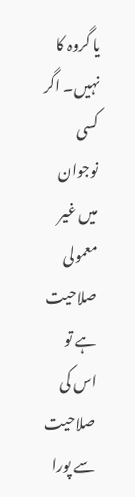یا گروہ کا نہیں۔ اگر کسی نوجوان میں غیر معمولی صلاحیت ہے تو اس کی صلاحیت سے پورا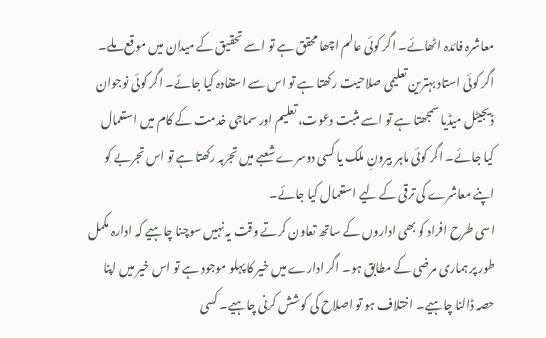معاشرہ فائدہ اٹھائے۔ اگر کوئی عالم اچھا محقق ہے تو اسے تحقیق کے میدان میں موقع ملے۔ اگر کوئی استاد بہترین تعلیمی صلاحیت رکھتا ہے تو اس سے استفادہ کیا جائے۔ اگر کوئی نوجوان ڈیجیٹل میڈیا سمجھتا ہے تو اسے مثبت دعوت، تعلیم اور سماجی خدمت کے کام میں استعمال کیا جائے۔ اگر کوئی ماہر بیرونِ ملک یا کسی دوسرے شعبے میں تجربہ رکھتا ہے تو اس تجربے کو اپنے معاشرے کی ترقی کے لیے استعمال کیا جائے۔
اسی طرح افراد کو بھی اداروں کے ساتھ تعاون کرتے وقت یہ نہیں سوچنا چاہیے کہ ادارہ مکمل طور پر ہماری مرضی کے مطابق ہو۔ اگر ادارے میں خیر کا پہلو موجود ہے تو اس خیر میں اپنا حصہ ڈالنا چاہیے۔ اختلاف ہو تو اصلاح کی کوشش کرنی چاہیے۔ کسی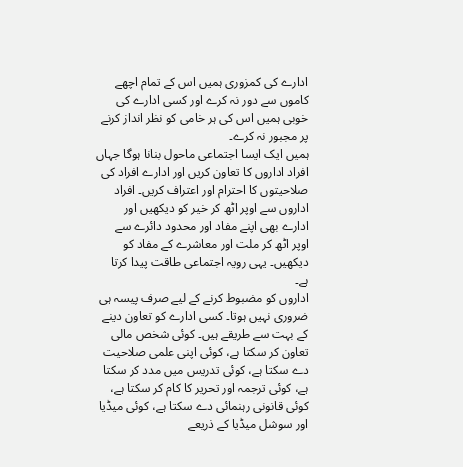ادارے کی کمزوری ہمیں اس کے تمام اچھے کاموں سے دور نہ کرے اور کسی ادارے کی خوبی ہمیں اس کی ہر خامی کو نظر انداز کرنے پر مجبور نہ کرے۔
ہمیں ایک ایسا اجتماعی ماحول بنانا ہوگا جہاں افراد اداروں کا تعاون کریں اور ادارے افراد کی صلاحیتوں کا احترام اور اعتراف کریں۔ افراد اداروں سے اوپر اٹھ کر خیر کو دیکھیں اور ادارے بھی اپنے مفاد اور محدود دائرے سے اوپر اٹھ کر ملت اور معاشرے کے مفاد کو دیکھیں۔ یہی رویہ اجتماعی طاقت پیدا کرتا ہے۔
اداروں کو مضبوط کرنے کے لیے صرف پیسہ ہی ضروری نہیں ہوتا۔ کسی ادارے کو تعاون دینے کے بہت سے طریقے ہیں۔ کوئی شخص مالی تعاون کر سکتا ہے، کوئی اپنی علمی صلاحیت دے سکتا ہے، کوئی تدریس میں مدد کر سکتا ہے، کوئی ترجمہ اور تحریر کا کام کر سکتا ہے، کوئی قانونی رہنمائی دے سکتا ہے، کوئی میڈیا اور سوشل میڈیا کے ذریعے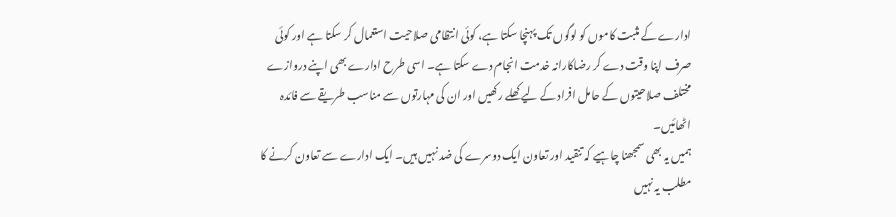ادارے کے مثبت کاموں کو لوگوں تک پہنچا سکتا ہے، کوئی انتظامی صلاحیت استعمال کر سکتا ہے اور کوئی صرف اپنا وقت دے کر رضاکارانہ خدمت انجام دے سکتا ہے۔ اسی طرح ادارے بھی اپنے دروازے مختلف صلاحیتوں کے حامل افراد کے لیے کھلے رکھیں اور ان کی مہارتوں سے مناسب طریقے سے فائدہ اٹھائیں۔
ہمیں یہ بھی سمجھنا چاہیے کہ تنقید اور تعاون ایک دوسرے کی ضد نہیں ہیں۔ ایک ادارے سے تعاون کرنے کا مطلب یہ نہیں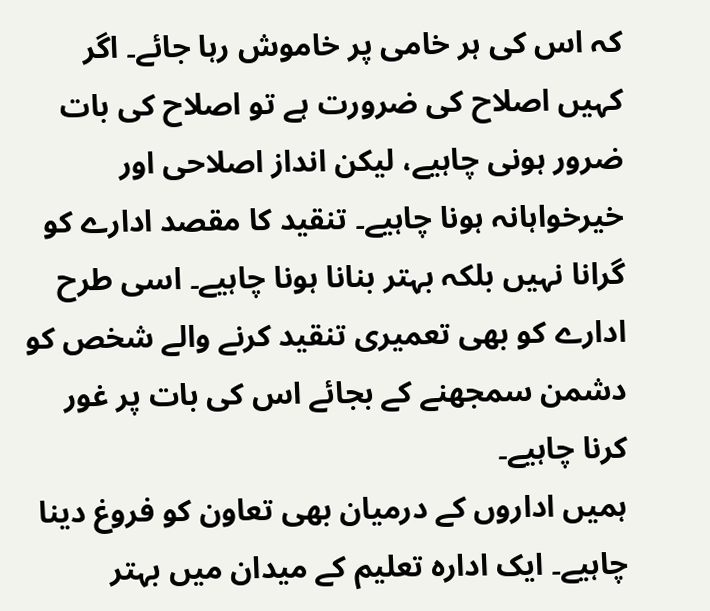کہ اس کی ہر خامی پر خاموش رہا جائے۔ اگر کہیں اصلاح کی ضرورت ہے تو اصلاح کی بات ضرور ہونی چاہیے، لیکن انداز اصلاحی اور خیرخواہانہ ہونا چاہیے۔ تنقید کا مقصد ادارے کو گرانا نہیں بلکہ بہتر بنانا ہونا چاہیے۔ اسی طرح ادارے کو بھی تعمیری تنقید کرنے والے شخص کو دشمن سمجھنے کے بجائے اس کی بات پر غور کرنا چاہیے۔
ہمیں اداروں کے درمیان بھی تعاون کو فروغ دینا چاہیے۔ ایک ادارہ تعلیم کے میدان میں بہتر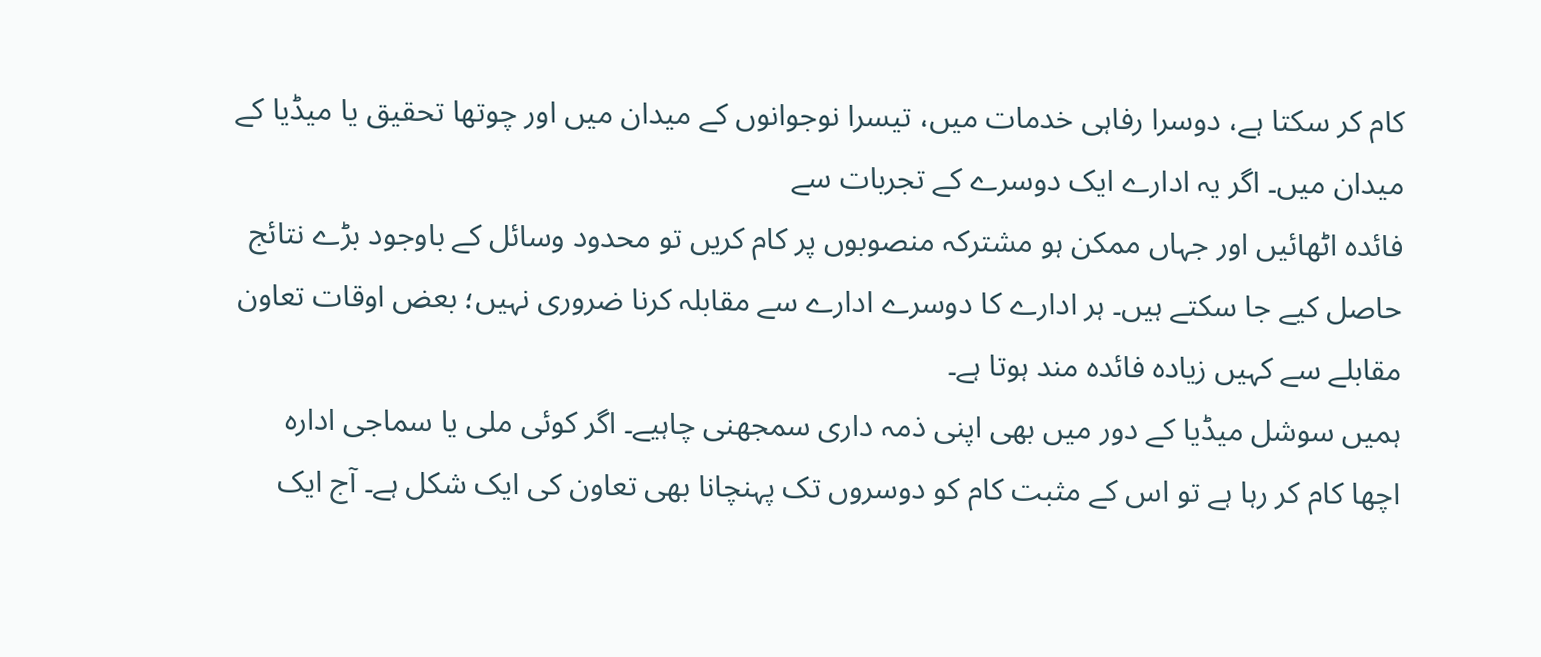کام کر سکتا ہے، دوسرا رفاہی خدمات میں، تیسرا نوجوانوں کے میدان میں اور چوتھا تحقیق یا میڈیا کے میدان میں۔ اگر یہ ادارے ایک دوسرے کے تجربات سے
فائدہ اٹھائیں اور جہاں ممکن ہو مشترکہ منصوبوں پر کام کریں تو محدود وسائل کے باوجود بڑے نتائج حاصل کیے جا سکتے ہیں۔ ہر ادارے کا دوسرے ادارے سے مقابلہ کرنا ضروری نہیں؛ بعض اوقات تعاون مقابلے سے کہیں زیادہ فائدہ مند ہوتا ہے۔
ہمیں سوشل میڈیا کے دور میں بھی اپنی ذمہ داری سمجھنی چاہیے۔ اگر کوئی ملی یا سماجی ادارہ اچھا کام کر رہا ہے تو اس کے مثبت کام کو دوسروں تک پہنچانا بھی تعاون کی ایک شکل ہے۔ آج ایک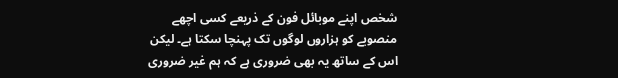شخص اپنے موبائل فون کے ذریعے کسی اچھے منصوبے کو ہزاروں لوگوں تک پہنچا سکتا ہے۔ لیکن اس کے ساتھ یہ بھی ضروری ہے کہ ہم غیر ضروری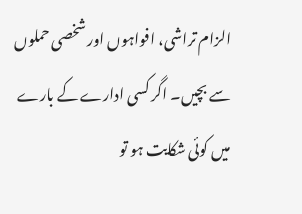الزام تراشی، افواہوں اور شخصی حملوں سے بچیں۔ اگر کسی ادارے کے بارے میں کوئی شکایت ہو تو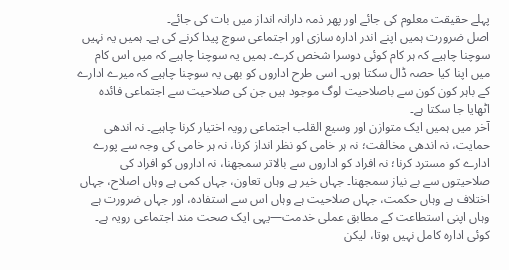پہلے حقیقت معلوم کی جائے اور پھر ذمہ دارانہ انداز میں بات کی جائے۔
اصل ضرورت ہمیں اپنے اندر ادارہ سازی اور اجتماعی سوچ پیدا کرنے کی ہے۔ ہمیں یہ نہیں سوچنا چاہیے کہ ہر کام کوئی دوسرا شخص کرے۔ ہمیں یہ سوچنا چاہیے کہ میں اس کام میں اپنا کیا حصہ ڈال سکتا ہوں۔ اسی طرح اداروں کو بھی یہ سوچنا چاہیے کہ میرے ادارے کے باہر کون کون سے باصلاحیت لوگ موجود ہیں جن کی صلاحیت سے اجتماعی فائدہ اٹھایا جا سکتا ہے۔
آخر میں ہمیں ایک متوازن اور وسیع القلب اجتماعی رویہ اختیار کرنا چاہیے۔ نہ اندھی حمایت، نہ اندھی مخالفت؛ نہ ہر خامی کو نظر انداز کرنا، نہ ہر خامی کی وجہ سے پورے ادارے کو مسترد کرنا؛ نہ افراد کو اداروں سے بالاتر سمجھنا، نہ اداروں کو افراد کی صلاحیتوں سے بے نیاز سمجھنا۔ جہاں خیر ہے وہاں تعاون، جہاں کمی ہے وہاں اصلاح، جہاں اختلاف ہے وہاں حکمت، جہاں صلاحیت ہے وہاں اس سے استفادہ، اور جہاں ضرورت ہے وہاں اپنی استطاعت کے مطابق عملی خدمت—یہی ایک صحت مند اجتماعی رویہ ہے۔
کوئی ادارہ کامل نہیں ہوتا، لیکن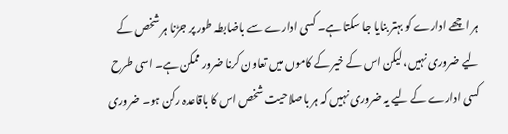ہر اچھے ادارے کو بہتر بنایا جا سکتا ہے۔ کسی ادارے سے باضابطہ طور پر جڑنا ہر شخص کے لیے ضروری نہیں، لیکن اس کے خیر کے کاموں میں تعاون کرنا ضرور ممکن ہے۔ اسی طرح کسی ادارے کے لیے یہ ضروری نہیں کہ ہر باصلاحیت شخص اس کا باقاعدہ رکن ہو۔ ضروری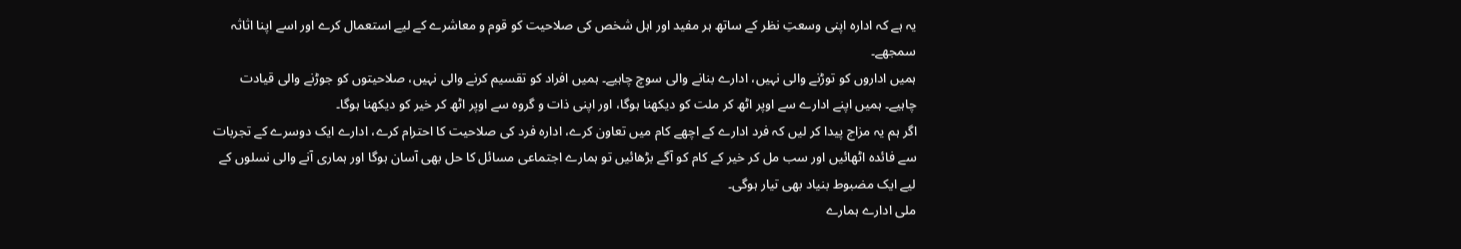یہ ہے کہ ادارہ اپنی وسعتِ نظر کے ساتھ ہر مفید اور اہل شخص کی صلاحیت کو قوم و معاشرے کے لیے استعمال کرے اور اسے اپنا اثاثہ سمجھے۔
ہمیں اداروں کو توڑنے والی نہیں، ادارے بنانے والی سوچ چاہیے۔ ہمیں افراد کو تقسیم کرنے والی نہیں، صلاحیتوں کو جوڑنے والی قیادت چاہیے۔ ہمیں اپنے ادارے سے اوپر اٹھ کر ملت کو دیکھنا ہوگا، اور اپنی ذات و گروہ سے اوپر اٹھ کر خیر کو دیکھنا ہوگا۔
اگر ہم یہ مزاج پیدا کر لیں کہ فرد ادارے کے اچھے کام میں تعاون کرے، ادارہ فرد کی صلاحیت کا احترام کرے، ادارے ایک دوسرے کے تجربات سے فائدہ اٹھائیں اور سب مل کر خیر کے کام کو آگے بڑھائیں تو ہمارے اجتماعی مسائل کا حل بھی آسان ہوگا اور ہماری آنے والی نسلوں کے لیے ایک مضبوط بنیاد بھی تیار ہوگی۔
ملی ادارے ہمارے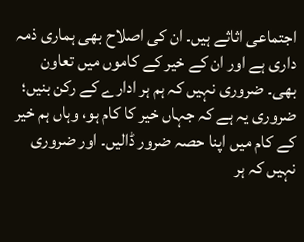اجتماعی اثاثے ہیں۔ ان کی اصلاح بھی ہماری ذمہ داری ہے اور ان کے خیر کے کاموں میں تعاون بھی۔ ضروری نہیں کہ ہم ہر ادارے کے رکن بنیں؛ ضروری یہ ہے کہ جہاں خیر کا کام ہو، وہاں ہم خیر کے کام میں اپنا حصہ ضرور ڈالیں۔ اور ضروری نہیں کہ ہر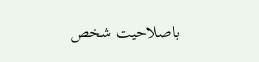باصلاحیت شخص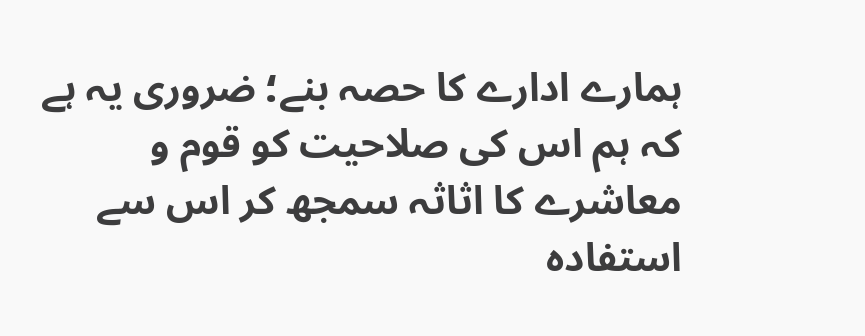ہمارے ادارے کا حصہ بنے؛ ضروری یہ ہے کہ ہم اس کی صلاحیت کو قوم و معاشرے کا اثاثہ سمجھ کر اس سے استفادہ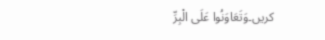کریں۔وَتَعَاوَنُوا عَلَى الْبِرِّ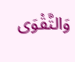وَالتَّقْوَى